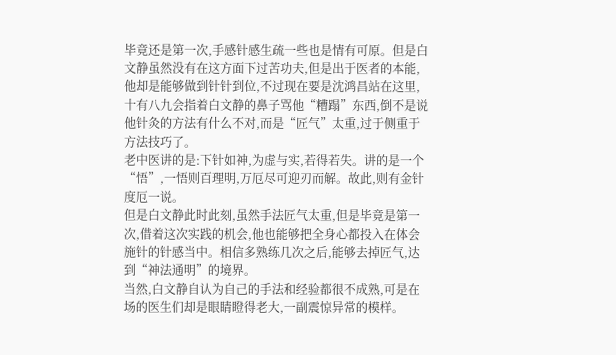毕竟还是第一次,手感针感生疏一些也是情有可原。但是白文静虽然没有在这方面下过苦功夫,但是出于医者的本能,他却是能够做到针针到位,不过现在要是沈鸿昌站在这里,十有八九会指着白文静的鼻子骂他“糟蹋”东西,倒不是说他针灸的方法有什么不对,而是“匠气”太重,过于侧重于方法技巧了。
老中医讲的是:下针如神,为虚与实,若得若失。讲的是一个“悟”,一悟则百理明,万厄尽可迎刃而解。故此,则有金针度厄一说。
但是白文静此时此刻,虽然手法匠气太重,但是毕竟是第一次,借着这次实践的机会,他也能够把全身心都投入在体会施针的针感当中。相信多熟练几次之后,能够去掉匠气,达到“神法通明”的境界。
当然,白文静自认为自己的手法和经验都很不成熟,可是在场的医生们却是眼睛瞪得老大,一副震惊异常的模样。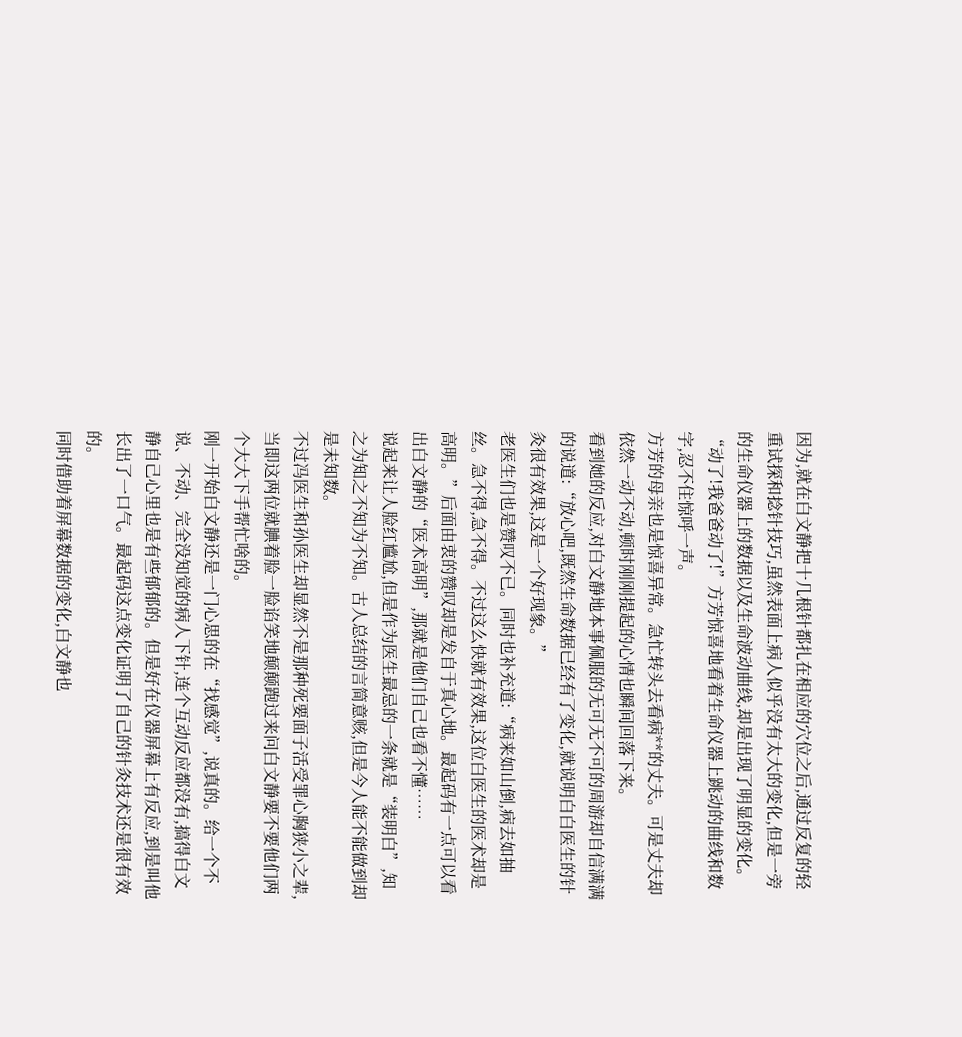因为,就在白文静把十几根针都扎在相应的穴位之后,通过反复的轻重试探和捻针技巧,虽然表面上病人似乎没有太大的变化,但是一旁的生命仪器上的数据以及生命波动曲线,却是出现了明显的变化。
“动了!我爸爸动了!”方芳惊喜地看着生命仪器上跳动的曲线和数字,忍不住惊呼一声。
方芳的母亲也是惊喜异常。急忙转头去看病**的丈夫。可是丈夫却依然一动不动,顿时刚刚提起的心情也瞬间回落下来。
看到她的反应,对白文静地本事佩服的无可无不可的周游却自信满满的说道:“放心吧,既然生命数据已经有了变化,就说明白白医生的针灸很有效果,这是一个好现象。”
老医生们也是赞叹不已。同时也补充道:“病来如山倒,病去如抽丝。急不得,急不得。不过这么快就有效果,这位白医生的医术却是高明。”后面由衷的赞叹却是发自于真心地。最起码有一点可以看出白文静的“医术高明”,那就是他们自己也看不懂……
说起来让人脸红尴尬,但是作为医生最忌的一条就是“装明白”,知之为知之不知为不知。古人总结的言简意赅,但是今人能不能做到却是未知数。
不过冯医生和孙医生却显然不是那种死要面子活受罪心胸狭小之辈,当即这两位就腆着脸一脸谄笑地颠颠跑过来问白文静要不要他们两个大大下手帮忙啥的。
刚一开始白文静还是一门心思的在“找感觉”,说真的。给一个不说、不动、完全没知觉的病人下针,连个互动反应都没有,搞得白文静自己心里也是有些郁郁的。但是好在仪器屏幕上有反应,到是叫他长出了一口气。最起码这点变化证明了自己的针灸技术还是很有效的。
同时借助着屏幕数据的变化,白文静也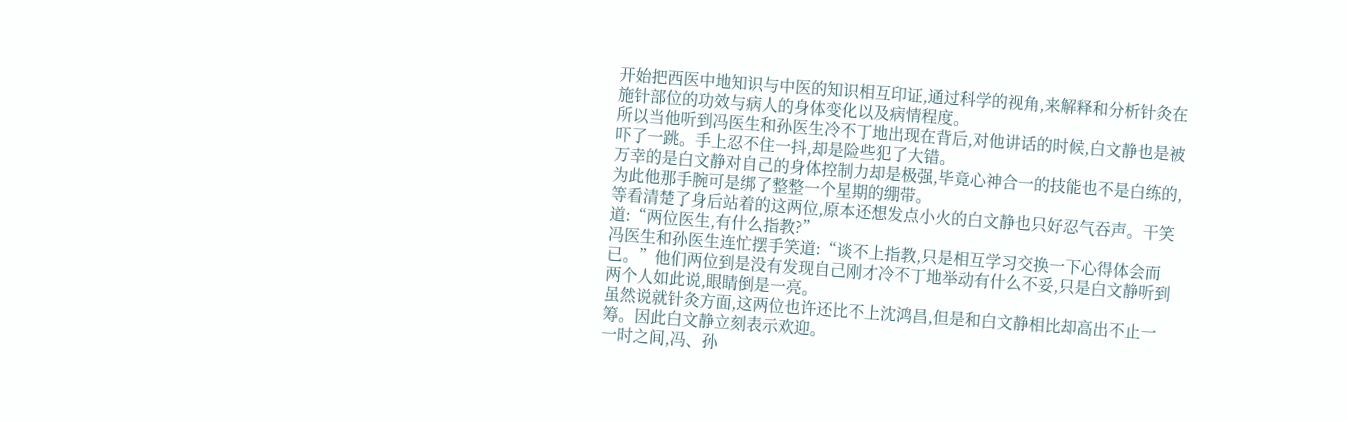开始把西医中地知识与中医的知识相互印证,通过科学的视角,来解释和分析针灸在施针部位的功效与病人的身体变化以及病情程度。
所以当他听到冯医生和孙医生冷不丁地出现在背后,对他讲话的时候,白文静也是被吓了一跳。手上忍不住一抖,却是险些犯了大错。
万幸的是白文静对自己的身体控制力却是极强,毕竟心神合一的技能也不是白练的,为此他那手腕可是绑了整整一个星期的绷带。
等看清楚了身后站着的这两位,原本还想发点小火的白文静也只好忍气吞声。干笑道:“两位医生,有什么指教?”
冯医生和孙医生连忙摆手笑道:“谈不上指教,只是相互学习交换一下心得体会而已。”他们两位到是没有发现自己刚才冷不丁地举动有什么不妥,只是白文静听到两个人如此说,眼睛倒是一亮。
虽然说就针灸方面,这两位也许还比不上沈鸿昌,但是和白文静相比却高出不止一筹。因此白文静立刻表示欢迎。
一时之间,冯、孙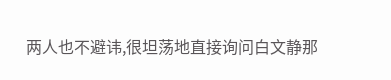两人也不避讳,很坦荡地直接询问白文静那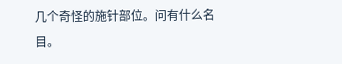几个奇怪的施针部位。问有什么名目。